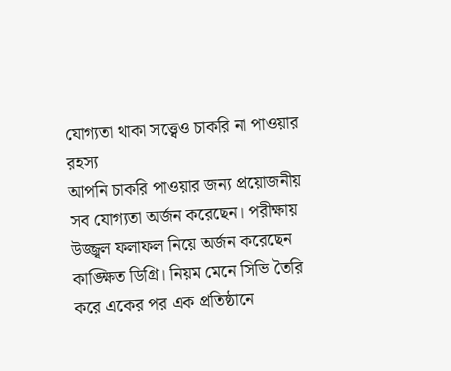যোগ্যতা থাকা সত্ত্বেও চাকরি না পাওয়ার রহস্য
আপনি চাকরি পাওয়ার জন্য প্রয়োজনীয় সব যোগ্যতা অর্জন করেছেন। পরীক্ষায় উজ্জ্বল ফলাফল নিয়ে অর্জন করেছেন কাঙ্ক্ষিত ডিগ্রি। নিয়ম মেনে সিভি তৈরি করে একের পর এক প্রতিষ্ঠানে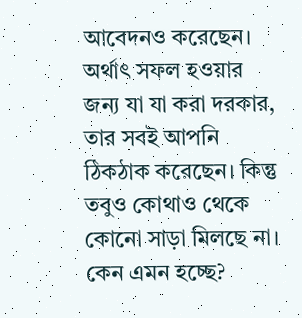আবেদনও করেছেন। অর্থাৎ সফল হওয়ার জন্য যা যা করা দরকার, তার সবই আপনি ঠিকঠাক করেছেন। কিন্তু তবুও কোথাও থেকে কোনো সাড়া মিলছে না। কেন এমন হচ্ছে?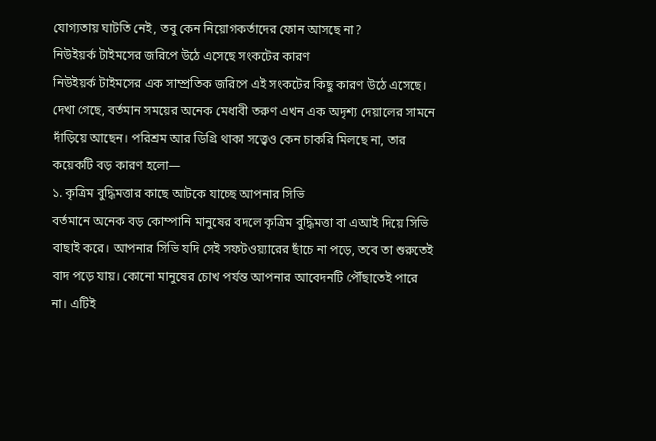যোগ্যতায় ঘাটতি নেই, তবু কেন নিয়োগকর্তাদের ফোন আসছে না?
নিউইয়র্ক টাইমসের জরিপে উঠে এসেছে সংকটের কারণ
নিউইয়র্ক টাইমসের এক সাম্প্রতিক জরিপে এই সংকটের কিছু কারণ উঠে এসেছে। দেখা গেছে, বর্তমান সময়ের অনেক মেধাবী তরুণ এখন এক অদৃশ্য দেয়ালের সামনে দাঁড়িয়ে আছেন। পরিশ্রম আর ডিগ্রি থাকা সত্ত্বেও কেন চাকরি মিলছে না, তার কয়েকটি বড় কারণ হলো—
১. কৃত্রিম বুদ্ধিমত্তার কাছে আটকে যাচ্ছে আপনার সিভি
বর্তমানে অনেক বড় কোম্পানি মানুষের বদলে কৃত্রিম বুদ্ধিমত্তা বা এআই দিয়ে সিভি বাছাই করে। আপনার সিভি যদি সেই সফটওয়্যারের ছাঁচে না পড়ে, তবে তা শুরুতেই বাদ পড়ে যায়। কোনো মানুষের চোখ পর্যন্ত আপনার আবেদনটি পৌঁছাতেই পারে না। এটিই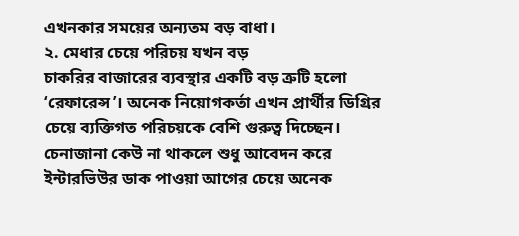এখনকার সময়ের অন্যতম বড় বাধা।
২. মেধার চেয়ে পরিচয় যখন বড়
চাকরির বাজারের ব্যবস্থার একটি বড় ত্রুটি হলো ‘রেফারেন্স’। অনেক নিয়োগকর্তা এখন প্রার্থীর ডিগ্রির চেয়ে ব্যক্তিগত পরিচয়কে বেশি গুরুত্ব দিচ্ছেন। চেনাজানা কেউ না থাকলে শুধু আবেদন করে ইন্টারভিউর ডাক পাওয়া আগের চেয়ে অনেক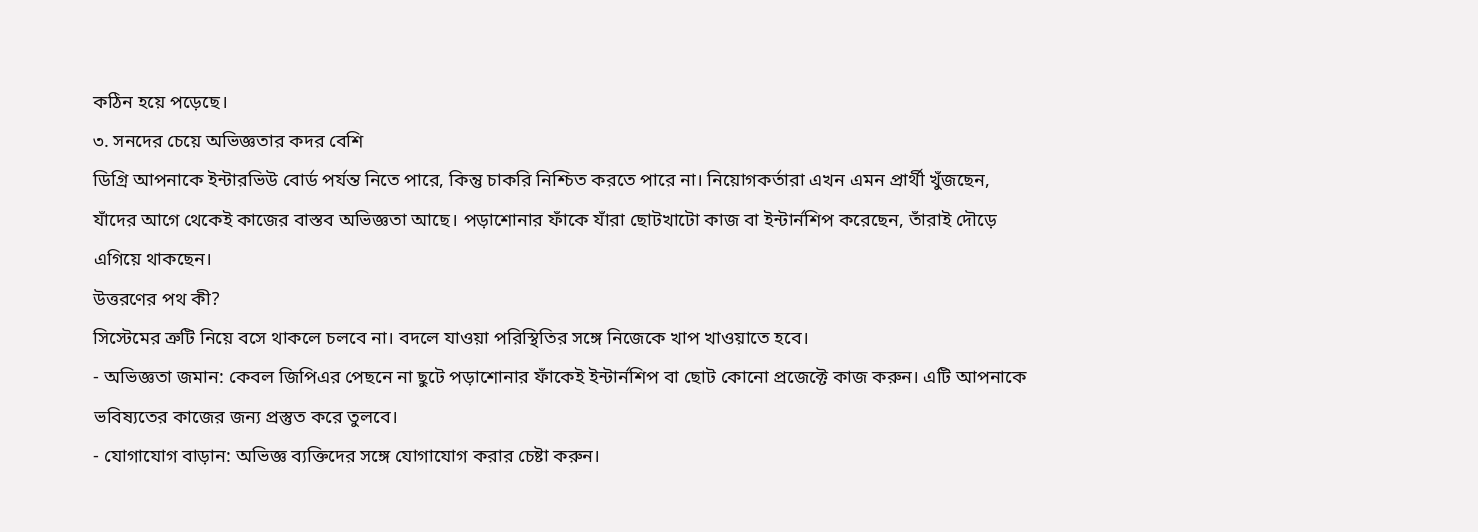কঠিন হয়ে পড়েছে।
৩. সনদের চেয়ে অভিজ্ঞতার কদর বেশি
ডিগ্রি আপনাকে ইন্টারভিউ বোর্ড পর্যন্ত নিতে পারে, কিন্তু চাকরি নিশ্চিত করতে পারে না। নিয়োগকর্তারা এখন এমন প্রার্থী খুঁজছেন, যাঁদের আগে থেকেই কাজের বাস্তব অভিজ্ঞতা আছে। পড়াশোনার ফাঁকে যাঁরা ছোটখাটো কাজ বা ইন্টার্নশিপ করেছেন, তাঁরাই দৌড়ে এগিয়ে থাকছেন।
উত্তরণের পথ কী?
সিস্টেমের ত্রুটি নিয়ে বসে থাকলে চলবে না। বদলে যাওয়া পরিস্থিতির সঙ্গে নিজেকে খাপ খাওয়াতে হবে।
- অভিজ্ঞতা জমান: কেবল জিপিএর পেছনে না ছুটে পড়াশোনার ফাঁকেই ইন্টার্নশিপ বা ছোট কোনো প্রজেক্টে কাজ করুন। এটি আপনাকে ভবিষ্যতের কাজের জন্য প্রস্তুত করে তুলবে।
- যোগাযোগ বাড়ান: অভিজ্ঞ ব্যক্তিদের সঙ্গে যোগাযোগ করার চেষ্টা করুন।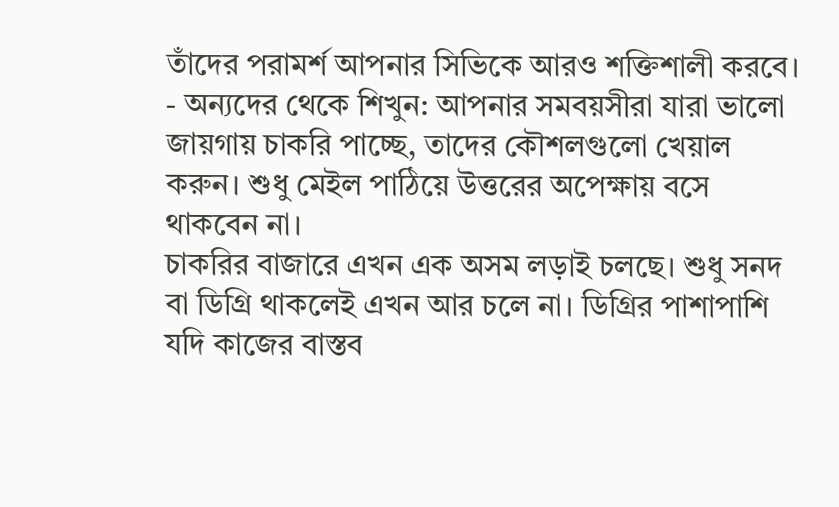তাঁদের পরামর্শ আপনার সিভিকে আরও শক্তিশালী করবে।
- অন্যদের থেকে শিখুন: আপনার সমবয়সীরা যারা ভালো জায়গায় চাকরি পাচ্ছে, তাদের কৌশলগুলো খেয়াল করুন। শুধু মেইল পাঠিয়ে উত্তরের অপেক্ষায় বসে থাকবেন না।
চাকরির বাজারে এখন এক অসম লড়াই চলছে। শুধু সনদ বা ডিগ্রি থাকলেই এখন আর চলে না। ডিগ্রির পাশাপাশি যদি কাজের বাস্তব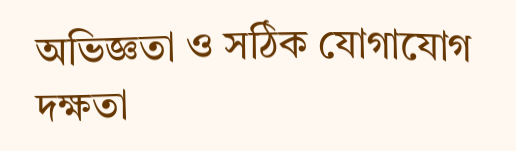অভিজ্ঞতা ও সঠিক যোগাযোগ দক্ষতা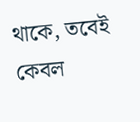থাকে, তবেই কেবল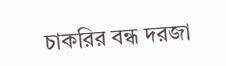চাকরির বন্ধ দরজা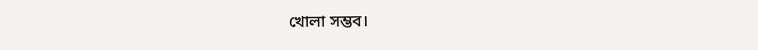খোলা সম্ভব।